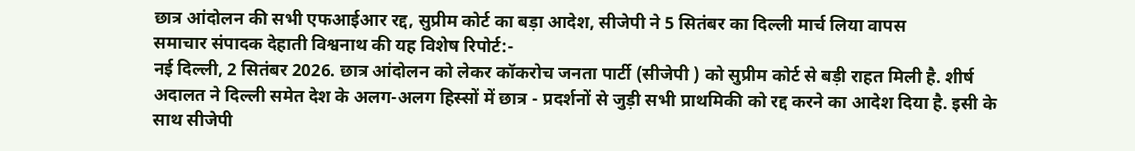छात्र आंदोलन की सभी एफआईआर रद्द, सुप्रीम कोर्ट का बड़ा आदेश, सीजेपी ने 5 सितंबर का दिल्ली मार्च लिया वापस
समाचार संपादक देहाती विश्वनाथ की यह विशेष रिपोर्ट:-
नई दिल्ली, 2 सितंबर 2026. छात्र आंदोलन को लेकर कॉकरोच जनता पार्टी (सीजेपी ) को सुप्रीम कोर्ट से बड़ी राहत मिली है. शीर्ष अदालत ने दिल्ली समेत देश के अलग-अलग हिस्सों में छात्र - प्रदर्शनों से जुड़ी सभी प्राथमिकी को रद्द करने का आदेश दिया है. इसी के साथ सीजेपी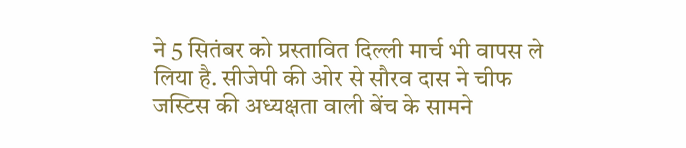ने 5 सितंबर को प्रस्तावित दिल्ली मार्च भी वापस ले लिया है. सीजेपी की ओर से सौरव दास ने चीफ जस्टिस की अध्यक्षता वाली बेंच के सामने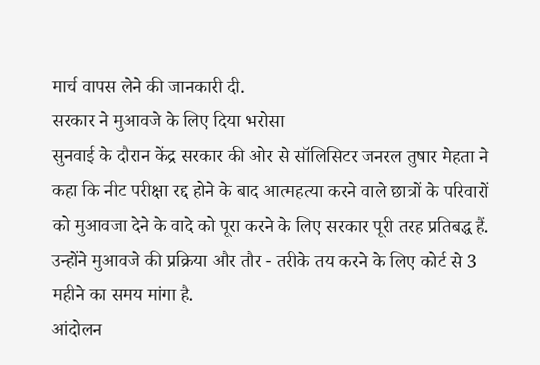मार्च वापस लेने की जानकारी दी.
सरकार ने मुआवजे के लिए दिया भरोसा
सुनवाई के दौरान केंद्र सरकार की ओर से सॉलिसिटर जनरल तुषार मेहता ने कहा कि नीट परीक्षा रद्द होने के बाद आत्महत्या करने वाले छात्रों के परिवारों को मुआवजा देने के वादे को पूरा करने के लिए सरकार पूरी तरह प्रतिबद्ध हैं. उन्होंने मुआवजे की प्रक्रिया और तौर - तरीके तय करने के लिए कोर्ट से 3 महीने का समय मांगा है.
आंदोलन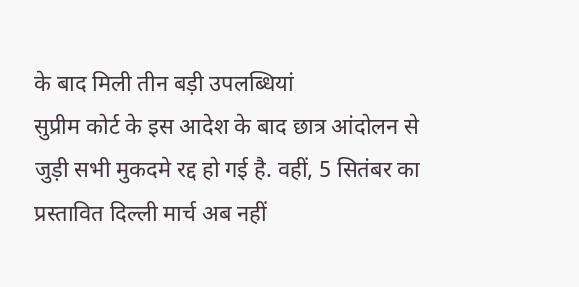के बाद मिली तीन बड़ी उपलब्धियां
सुप्रीम कोर्ट के इस आदेश के बाद छात्र आंदोलन से जुड़ी सभी मुकदमे रद्द हो गई है. वहीं, 5 सितंबर का प्रस्तावित दिल्ली मार्च अब नहीं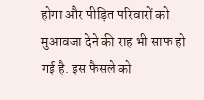होगा और पीड़ित परिवारों को मुआवजा देने की राह भी साफ हो गई है. इस फैसले को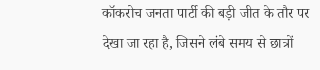कॉकरोच जनता पार्टी की बड़ी जीत के तौर पर देखा जा रहा है, जिसने लंबे समय से छात्रों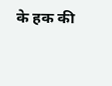के हक की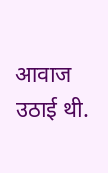आवाज उठाई थी.